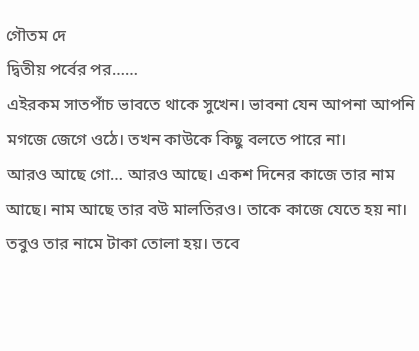গৌতম দে
দ্বিতীয় পর্বের পর……
এইরকম সাতপাঁচ ভাবতে থাকে সুখেন। ভাবনা যেন আপনা আপনি মগজে জেগে ওঠে। তখন কাউকে কিছু বলতে পারে না।
আরও আছে গো… আরও আছে। একশ দিনের কাজে তার নাম আছে। নাম আছে তার বউ মালতিরও। তাকে কাজে যেতে হয় না। তবুও তার নামে টাকা তোলা হয়। তবে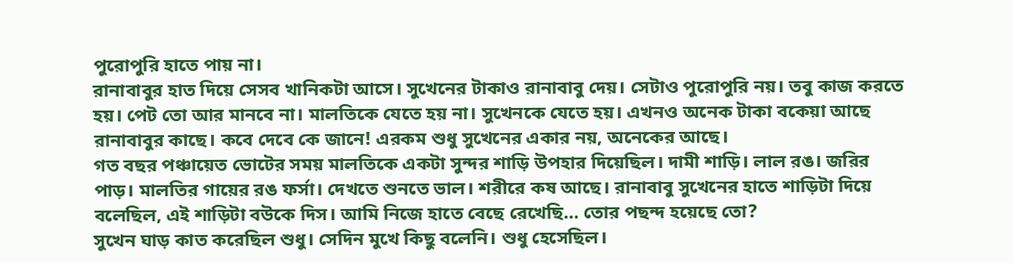পুরোপুরি হাতে পায় না।
রানাবাবুর হাত দিয়ে সেসব খানিকটা আসে। সুখেনের টাকাও রানাবাবু দেয়। সেটাও পুরোপুরি নয়। তবু কাজ করতে হয়। পেট তো আর মানবে না। মালতিকে যেতে হয় না। সুখেনকে যেতে হয়। এখনও অনেক টাকা বকেয়া আছে রানাবাবুর কাছে। কবে দেবে কে জানে! এরকম শুধু সুখেনের একার নয়, অনেকের আছে।
গত বছর পঞ্চায়েত ভোটের সময় মালতিকে একটা সুন্দর শাড়ি উপহার দিয়েছিল। দামী শাড়ি। লাল রঙ। জরির পাড়। মালতির গায়ের রঙ ফর্সা। দেখতে শুনতে ভাল। শরীরে কষ আছে। রানাবাবু সুখেনের হাতে শাড়িটা দিয়ে বলেছিল, এই শাড়িটা বউকে দিস। আমি নিজে হাতে বেছে রেখেছি… তোর পছন্দ হয়েছে তো?
সুখেন ঘাড় কাত করেছিল শুধু। সেদিন মুখে কিছু বলেনি। শুধু হেসেছিল।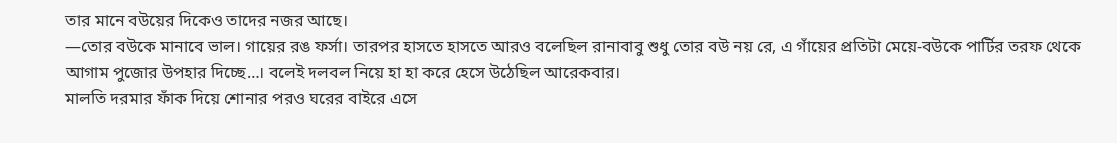তার মানে বউয়ের দিকেও তাদের নজর আছে।
—তোর বউকে মানাবে ভাল। গায়ের রঙ ফর্সা। তারপর হাসতে হাসতে আরও বলেছিল রানাবাবু শুধু তোর বউ নয় রে, এ গাঁয়ের প্রতিটা মেয়ে-বউকে পার্টির তরফ থেকে আগাম পুজোর উপহার দিচ্ছে…। বলেই দলবল নিয়ে হা হা করে হেসে উঠেছিল আরেকবার।
মালতি দরমার ফাঁক দিয়ে শোনার পরও ঘরের বাইরে এসে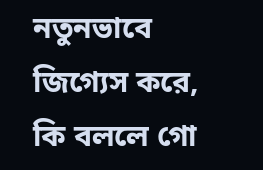নতুনভাবে জিগ্যেস করে, কি বললে গো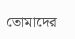তোমাদের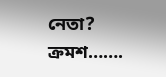নেতা?
ক্রমশ…….